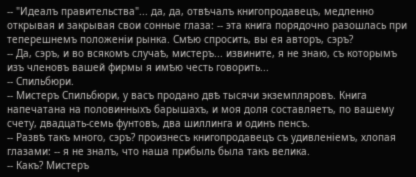-- "Идеалъ правительства"... да, да, отвѣчалъ книгопродавецъ, медленно открывая и закрывая свои сонные глаза: -- эта книга порядочно разошлась при теперешнемъ положеніи рынка. Смѣю спросить, вы ея авторъ, сэръ?
-- Да, сэръ, и во всякомъ случаѣ, мистеръ... извините, я не знаю, съ которымъ изъ членовъ вашей фирмы я имѣю честь говорить...
-- Спильбюри.
-- Мистеръ Спильбюри, у васъ продано двѣ тысячи экземпляровъ. Книга напечатана на половинныхъ барышахъ, и моя доля составляетъ, по вашему счету, двадцать-семь фунтовъ, два шиллинга и одинъ пенсъ.
-- Развѣ такъ много, сэръ? произнесъ книгопродавецъ съ удивленіемъ, хлопая глазами: -- я не зналъ, что наша прибыль была такъ велика.
-- Какъ? Мистеръ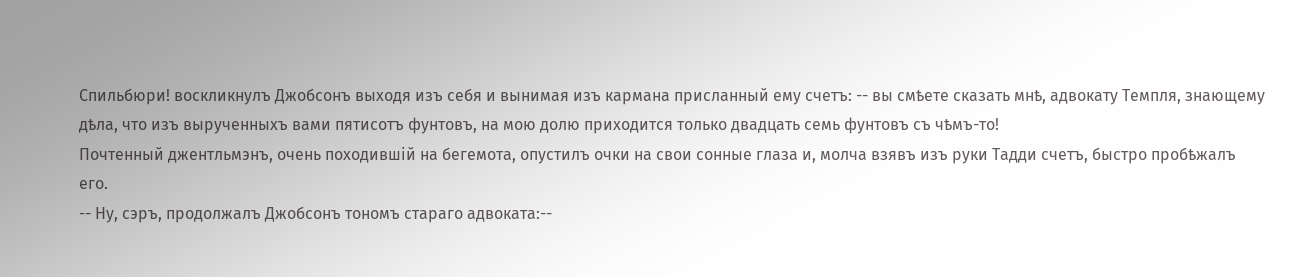Спильбюри! воскликнулъ Джобсонъ выходя изъ себя и вынимая изъ кармана присланный ему счетъ: -- вы смѣете сказать мнѣ, адвокату Темпля, знающему дѣла, что изъ вырученныхъ вами пятисотъ фунтовъ, на мою долю приходится только двадцать семь фунтовъ съ чѣмъ-то!
Почтенный джентльмэнъ, очень походившій на бегемота, опустилъ очки на свои сонные глаза и, молча взявъ изъ руки Тадди счетъ, быстро пробѣжалъ его.
-- Ну, сэръ, продолжалъ Джобсонъ тономъ стараго адвоката:--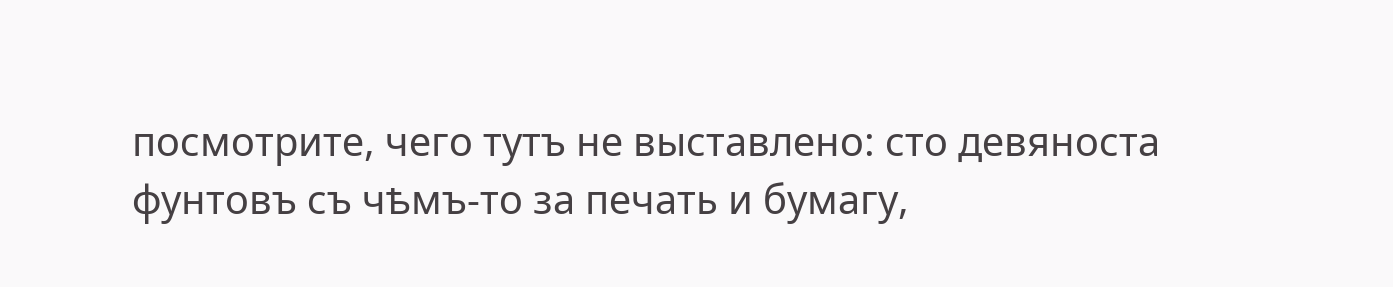посмотрите, чего тутъ не выставлено: сто девяноста фунтовъ съ чѣмъ-то за печать и бумагу,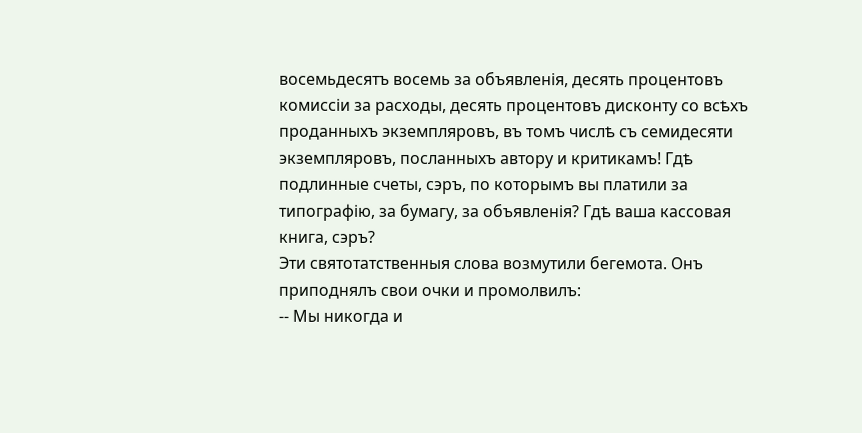восемьдесятъ восемь за объявленія, десять процентовъ комиссіи за расходы, десять процентовъ дисконту со всѣхъ проданныхъ экземпляровъ, въ томъ числѣ съ семидесяти экземпляровъ, посланныхъ автору и критикамъ! Гдѣ подлинные счеты, сэръ, по которымъ вы платили за типографію, за бумагу, за объявленія? Гдѣ ваша кассовая книга, сэръ?
Эти святотатственныя слова возмутили бегемота. Онъ приподнялъ свои очки и промолвилъ:
-- Мы никогда и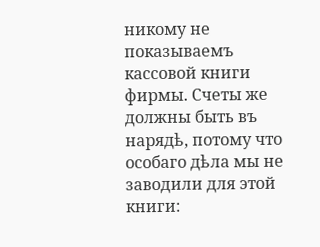никому не показываемъ кассовой книги фирмы. Счеты же должны быть въ нарядѣ, потому что особаго дѣла мы не заводили для этой книги: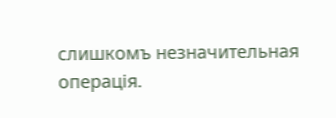слишкомъ незначительная операція.